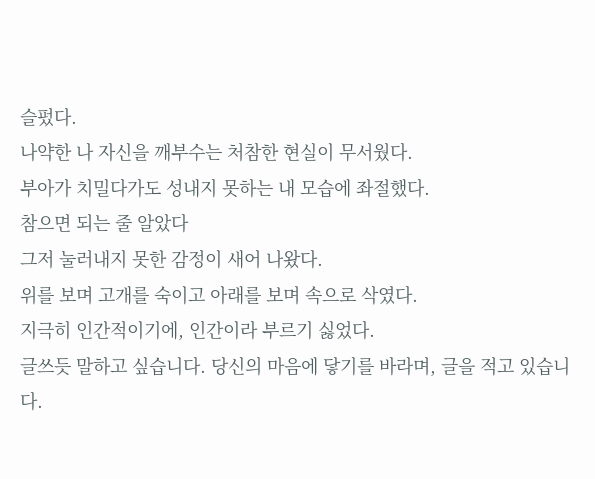슬펐다.
나약한 나 자신을 깨부수는 처참한 현실이 무서웠다.
부아가 치밀다가도 성내지 못하는 내 모습에 좌절했다.
참으면 되는 줄 알았다
그저 눌러내지 못한 감정이 새어 나왔다.
위를 보며 고개를 숙이고 아래를 보며 속으로 삭였다.
지극히 인간적이기에, 인간이라 부르기 싫었다.
글쓰듯 말하고 싶습니다. 당신의 마음에 닿기를 바라며, 글을 적고 있습니다.